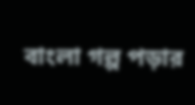বাংলা গল্প পড়ার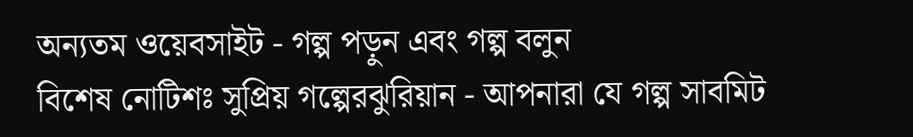অন্যতম ওয়েবসাইট - গল্প পড়ুন এবং গল্প বলুন
বিশেষ নোটিশঃ সুপ্রিয় গল্পেরঝুরিয়ান - আপনারা যে গল্প সাবমিট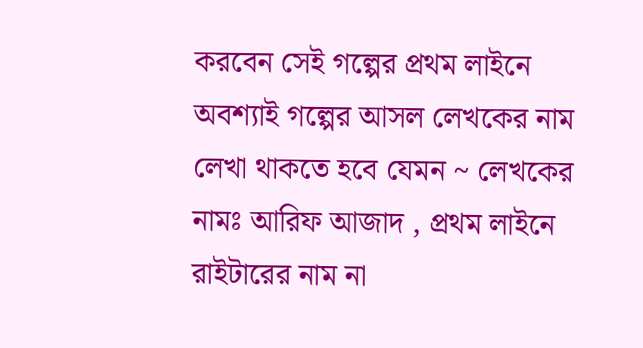করবেন সেই গল্পের প্রথম লাইনে অবশ্যাই গল্পের আসল লেখকের নাম লেখা থাকতে হবে যেমন ~ লেখকের নামঃ আরিফ আজাদ , প্রথম লাইনে রাইটারের নাম না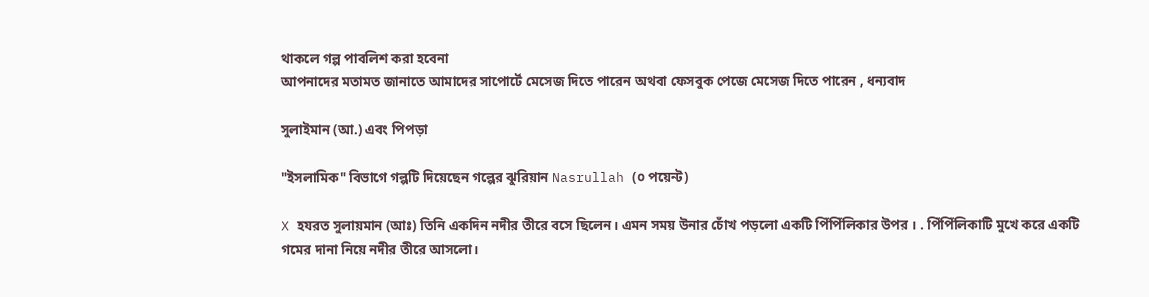থাকলে গল্প পাবলিশ করা হবেনা
আপনাদের মতামত জানাতে আমাদের সাপোর্টে মেসেজ দিতে পারেন অথবা ফেসবুক পেজে মেসেজ দিতে পারেন , ধন্যবাদ

সুলাইমান (আ.) এবং পিপড়া

"ইসলামিক" বিভাগে গল্পটি দিয়েছেন গল্পের ঝুরিয়ান Nasrullah (০ পয়েন্ট)

X হযরত সুলায়মান (আঃ) তিনি একদিন নদীর তীরে বসে ছিলেন। এমন সময় উনার চোঁখ পড়লো একটি পিঁপিঁলিকার উপর । . পিঁপিঁলিকাটি মুখে করে একটি গমের দানা নিয়ে নদীর তীরে আসলো।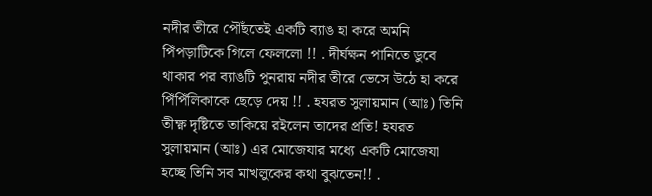নদীর তীরে পৌঁছতেই একটি ব্যাঙ হা করে অমনি পিঁপড়াটিকে গিলে ফেললো !! . দীর্ঘক্ষন পানিতে ডুবে থাকার পর ব্যাঙটি পুনরায় নদীর তীরে ভেসে উঠে হা করে পিঁপিঁলিকাকে ছেড়ে দেয় !! . হযরত সুলায়মান (আঃ) তিনি তীক্ষ্ণ দৃষ্টিতে তাকিয়ে রইলেন তাদের প্রতি! হযরত সুলায়মান (আঃ) এর মোজেযার মধ্যে একটি মোজেযা হচ্ছে তিনি সব মাখলুকের কথা বুঝতেন!! .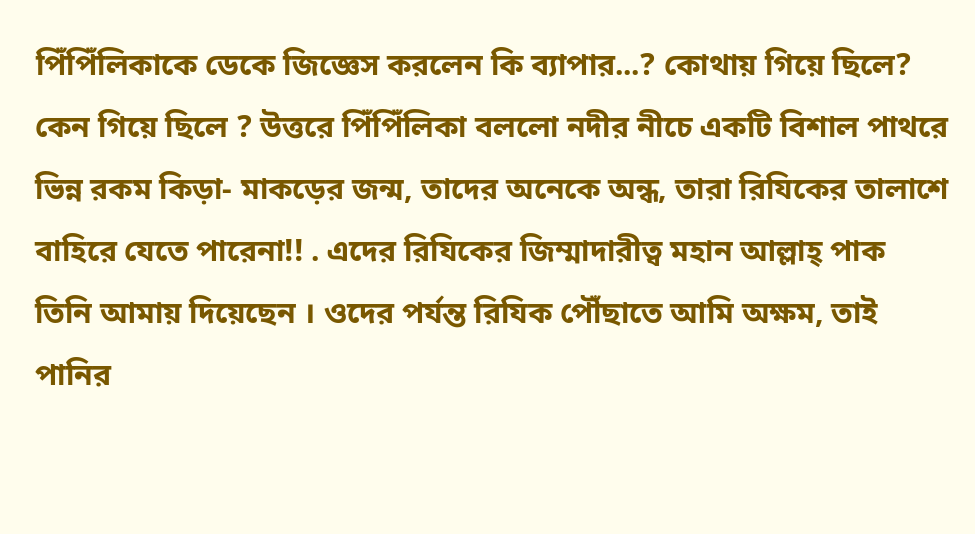পিঁপিঁলিকাকে ডেকে জিজ্ঞেস করলেন কি ব্যাপার...? কোথায় গিয়ে ছিলে? কেন গিয়ে ছিলে ? উত্তরে পিঁপিঁলিকা বললো নদীর নীচে একটি বিশাল পাথরে ভিন্ন রকম কিড়া- মাকড়ের জন্ম, তাদের অনেকে অন্ধ, তারা রিযিকের তালাশে বাহিরে যেতে পারেনা!! . এদের রিযিকের জিম্মাদারীত্ব মহান আল্লাহ্ পাক তিনি আমায় দিয়েছেন । ওদের পর্যন্ত রিযিক পৌঁছাতে আমি অক্ষম, তাই পানির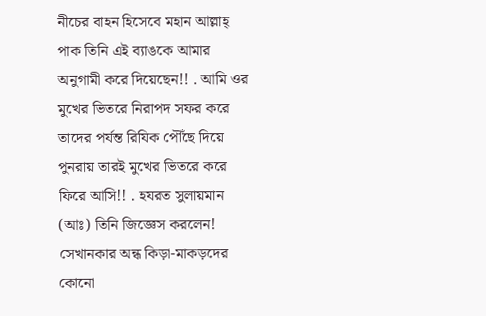নীচের বাহন হিসেবে মহান আল্লাহ্ পাক তিনি এই ব্যাঙকে আমার অনুগামী করে দিয়েছেন!! . আমি ওর মুখের ভিতরে নিরাপদ সফর করে তাদের পর্যন্ত রিযিক পৌঁছে দিয়ে পুনরায় তারই মুখের ভিতরে করে ফিরে আসি!! . হযরত সুলায়মান (আঃ) তিনি জিজ্ঞেস করলেন! সেখানকার অন্ধ কিড়া-মাকড়দের কোনো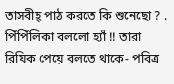তাসবীহ্ পাঠ করতে কি শুনেছো ? . পিঁপিঁলিকা বললো হ্যাঁ !! তারা রিযিক পেয়ে বলতে থাকে- পবিত্র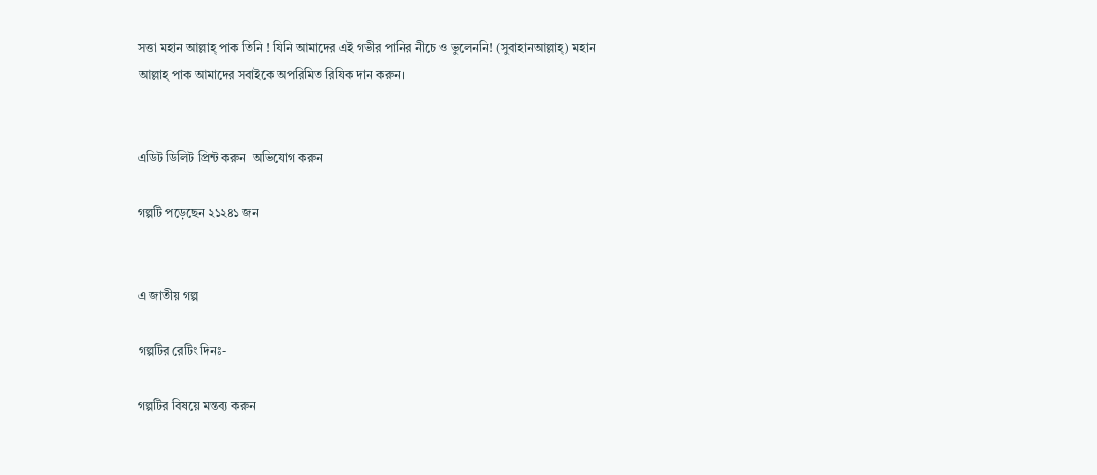সত্তা মহান আল্লাহ্ পাক তিনি ! যিনি আমাদের এই গভীর পানির নীচে ও ভুলেননি! (সুবাহানআল্লাহ্) মহান আল্লাহ্ পাক আমাদের সবাইকে অপরিমিত রিযিক দান করুন।


এডিট ডিলিট প্রিন্ট করুন  অভিযোগ করুন

গল্পটি পড়েছেন ২১২৪১ জন


এ জাতীয় গল্প

গল্পটির রেটিং দিনঃ-

গল্পটির বিষয়ে মন্তব্য করুন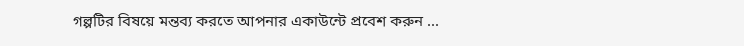গল্পটির বিষয়ে মন্তব্য করতে আপনার একাউন্টে প্রবেশ করুন ...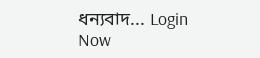ধন্যবাদ... Login Now